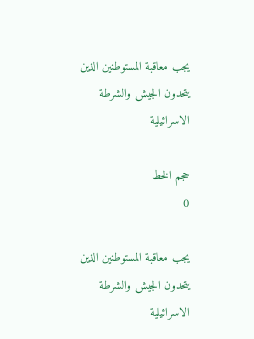يجب معاقبة المستوطنين الذين يتحدون الجيش والشرطة الاسرائيلية

حجم الخط
0

يجب معاقبة المستوطنين الذين يتحدون الجيش والشرطة الاسرائيلية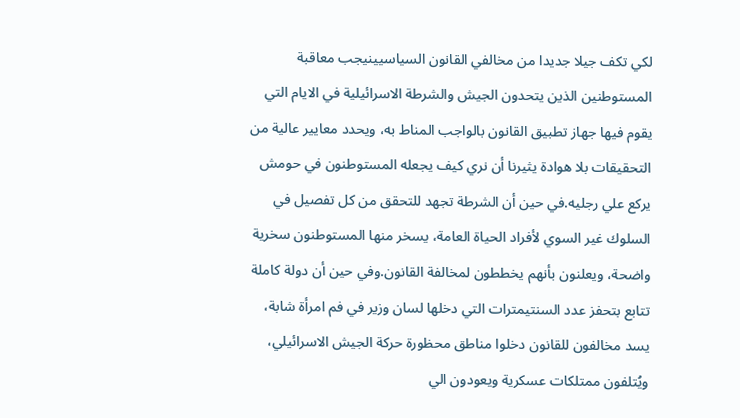لكي تكف جيلا جديدا من مخالفي القانون السياسيينيجب معاقبة المستوطنين الذين يتحدون الجيش والشرطة الاسرائيلية في الايام التي يقوم فيها جهاز تطبيق القانون بالواجب المناط به، ويحدد معايير عالية من التحقيقات بلا هوادة يثيرنا أن نري كيف يجعله المستوطنون في حومش يركع علي رجليه.في حين أن الشرطة تجهد للتحقق من كل تفصيل في السلوك غير السوي لأفراد الحياة العامة، يسخر منها المستوطنون سخرية واضحة، ويعلنون بأنهم يخططون لمخالفة القانون.وفي حين أن دولة كاملة تتابع بتحفز عدد السنتيمترات التي دخلها لسان وزير في فم امرأة شابة، يسد مخالفون للقانون دخلوا مناطق محظورة حركة الجيش الاسرائيلي، ويُتلفون ممتلكات عسكرية ويعودون الي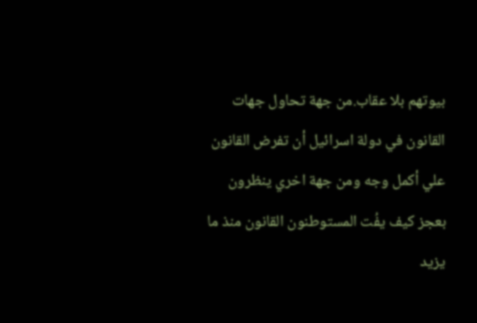بيوتهم بلا عقاب.من جهة تحاول جهات القانون في دولة اسرائيل أن تفرض القانون علي أكمل وجه ومن جهة اخري ينظرون بعجز كيف يفُت المستوطنون القانون منذ ما يزيد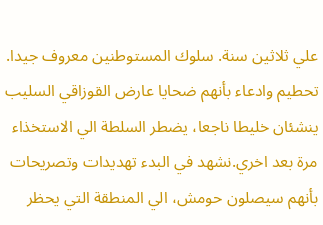علي ثلاثين سنة. سلوك المستوطنين معروف جيدا. تحطيم وادعاء بأنهم ضحايا عارض القوزاقي السليب ينشئان خليطا ناجعا، يضطر السلطة الي الاستخذاء مرة بعد اخري.نشهد في البدء تهديدات وتصريحات بأنهم سيصلون حومش، الي المنطقة التي يحظر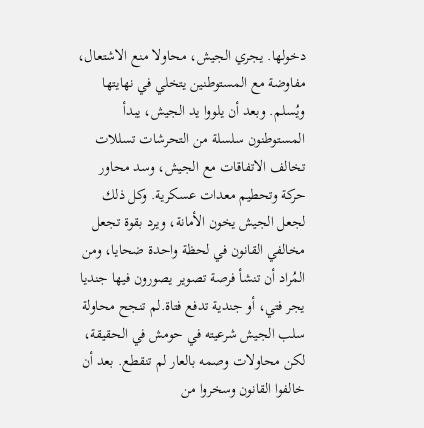دخولها. يجري الجيش، محاولا منع الاشتعال، مفاوضة مع المستوطنين يتخلي في نهايتها ويُسلم. وبعد أن يلووا يد الجيش، يبدأ المستوطنون سلسلة من التحرشات تسللات تخالف الاتفاقات مع الجيش، وسد محاور حركة وتحطيم معدات عسكرية. وكل ذلك لجعل الجيش يخون الأمانة، ويرد بقوة تجعل مخالفي القانون في لحظة واحدة ضحايا، ومن المُراد أن تنشأ فرصة تصوير يصورون فيها جنديا يجر فتي، أو جندية تدفع فتاة.لم تنجح محاولة سلب الجيش شرعيته في حومش في الحقيقة، لكن محاولات وصمه بالعار لم تنقطع. بعد أن خالفوا القانون وسخروا من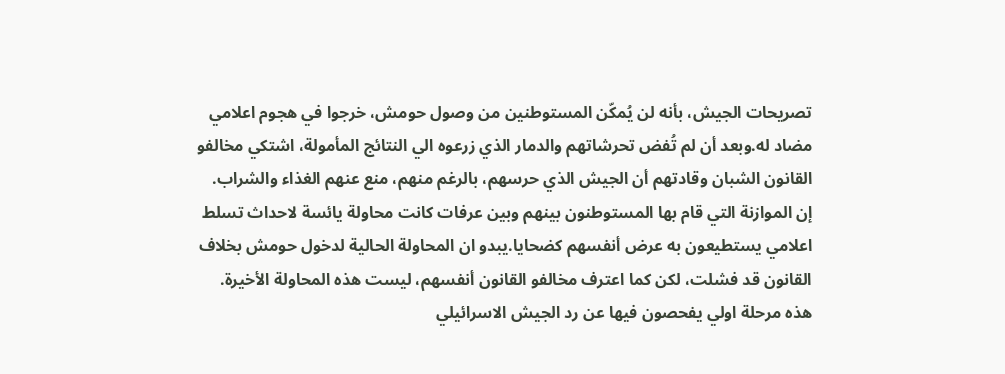تصريحات الجيش، بأنه لن يُمكّن المستوطنين من وصول حومش، خرجوا في هجوم اعلامي مضاد له.وبعد أن لم تُفض تحرشاتهم والدمار الذي زرعوه الي النتائج المأمولة، اشتكي مخالفو القانون الشبان وقادتهم أن الجيش الذي حرسهم، بالرغم منهم، منع عنهم الغذاء والشراب. إن الموازنة التي قام بها المستوطنون بينهم وبين عرفات كانت محاولة يائسة لاحداث تسلط اعلامي يستطيعون به عرض أنفسهم كضحايا.يبدو ان المحاولة الحالية لدخول حومش بخلاف القانون قد فشلت، لكن كما اعترف مخالفو القانون أنفسهم، ليست هذه المحاولة الأخيرة. هذه مرحلة اولي يفحصون فيها عن رد الجيش الاسرائيلي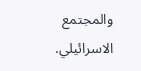والمجتمع الاسرائيلي.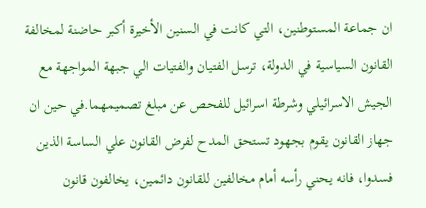ان جماعة المستوطنين، التي كانت في السنين الأخيرة أكبر حاضنة لمخالفة القانون السياسية في الدولة، ترسل الفتيان والفتيات الي جبهة المواجهة مع الجيش الاسرائيلي وشرطة اسرائيل للفحص عن مبلغ تصميمهما.في حين ان جهاز القانون يقوم بجهود تستحق المدح لفرض القانون علي الساسة الذين فسدوا، فانه يحني رأسه أمام مخالفين للقانون دائمين، يخالفون قانون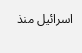اسرائيل منذ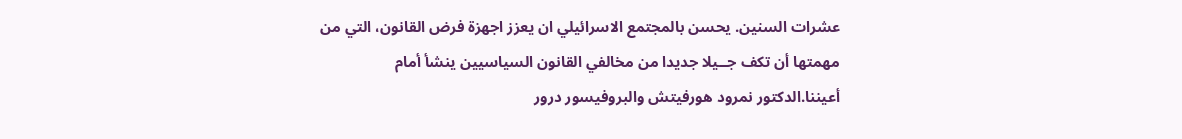عشرات السنين. يحسن بالمجتمع الاسرائيلي ان يعزز اجهزة فرض القانون، التي من مهمتها أن تكف جــيلا جديدا من مخالفي القانون السياسيين ينشأ أمام أعيننا.الدكتور نمرود هورفيتش والبروفيسور درور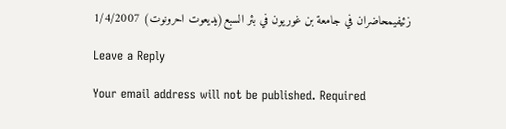زئيفيمحاضران في جامعة بن غوريون في بئر السبع(يديعوت احرونوت) 1/4/2007

Leave a Reply

Your email address will not be published. Required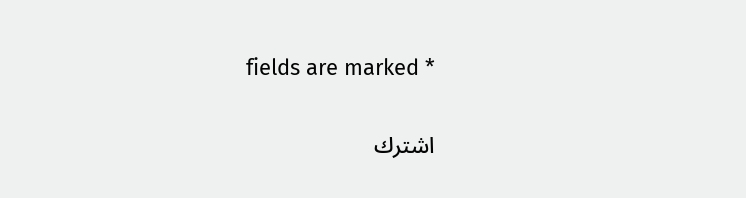fields are marked *

اشترك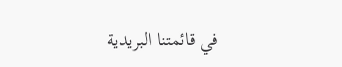في قائمتنا البريدية